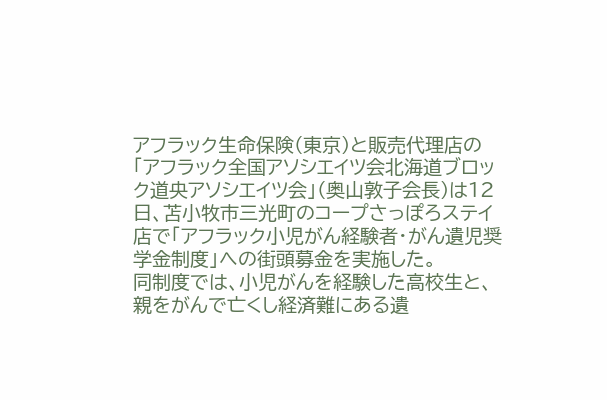アフラック生命保険(東京)と販売代理店の「アフラック全国アソシエイツ会北海道ブロック道央アソシエイツ会」(奥山敦子会長)は12日、苫小牧市三光町のコープさっぽろステイ店で「アフラック小児がん経験者・がん遺児奨学金制度」への街頭募金を実施した。
同制度では、小児がんを経験した高校生と、親をがんで亡くし経済難にある遺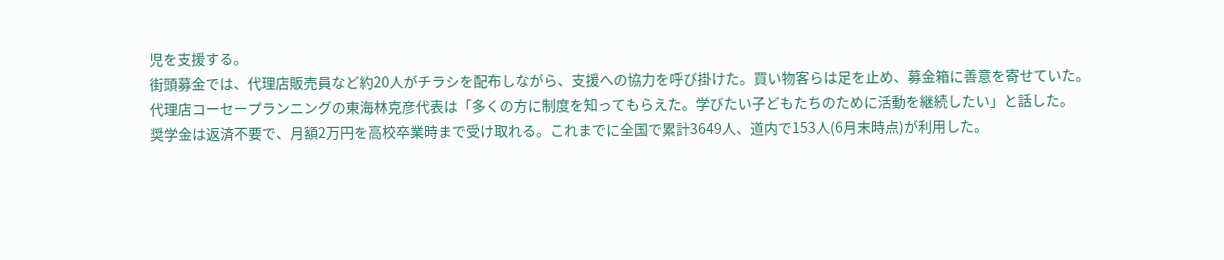児を支援する。
街頭募金では、代理店販売員など約20人がチラシを配布しながら、支援への協力を呼び掛けた。買い物客らは足を止め、募金箱に善意を寄せていた。
代理店コーセープランニングの東海林克彦代表は「多くの方に制度を知ってもらえた。学びたい子どもたちのために活動を継続したい」と話した。
奨学金は返済不要で、月額2万円を高校卒業時まで受け取れる。これまでに全国で累計3649人、道内で153人(6月末時点)が利用した。